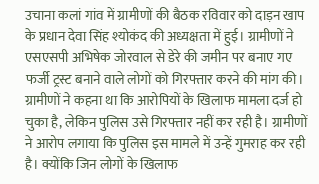उचाना कलां गांव में ग्रामीणों की बैठक रविवार को दाड़न खाप के प्रधान देवा सिंह श्योकंद की अध्यक्षता में हुई। ग्रामीणों ने एसएसपी अभिषेक जोरवाल से डेरे की जमीन पर बनाए गए फर्जी ट्रस्ट बनाने वाले लोगों को गिरफ्तार करने की मांग की। ग्रामीणों ने कहना था कि आरोपियों के खिलाफ मामला दर्ज हो चुका है, लेकिन पुलिस उसे गिरफ्तार नहीं कर रही है। ग्रामीणों ने आरोप लगाया कि पुलिस इस मामले में उन्हें गुमराह कर रही है। क्योंकि जिन लोगों के खिलाफ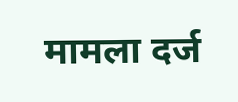मामला दर्ज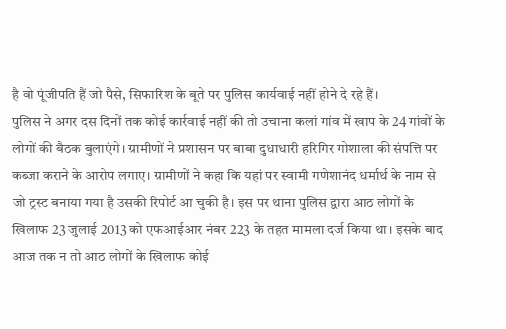है वो पूंजीपति हैं जो पैसे, सिफारिश के बूते पर पुलिस कार्यवाई नहीं होने दे रहे हैं।
पुलिस ने अगर दस दिनों तक कोई कार्रवाई नहीं की तो उचाना कलां गांव में खाप के 24 गांवों के लोगों की बैठक बुलाएंगे। ग्रामीणों ने प्रशासन पर बाबा दुधाधारी हरिगिर गोशाला की संपत्ति पर कब्जा कराने के आरोप लगाए। ग्रामीणों ने कहा कि यहां पर स्वामी गणेशानंद धर्मार्थ के नाम से जो ट्रस्ट बनाया गया है उसकी रिपोर्ट आ चुकी है। इस पर थाना पुलिस द्वारा आठ लोगों के खिलाफ 23 जुलाई 2013 को एफआईआर नंबर 223 के तहत मामला दर्ज किया था। इसके बाद आज तक न तो आठ लोगों के खिलाफ कोई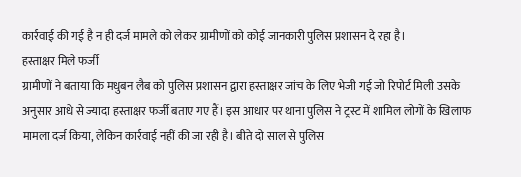कार्रवाई की गई है न ही दर्ज मामले को लेकर ग्रामीणों को कोई जानकारी पुलिस प्रशासन दे रहा है।
हस्ताक्षर मिले फर्जी
ग्रामीणों ने बताया कि मधुबन लैब को पुलिस प्रशासन द्वारा हस्ताक्षर जांच के लिए भेजी गई जो रिपोर्ट मिली उसके अनुसार आधे से ज्यादा हस्ताक्षर फर्जी बताए गए हैं। इस आधार पर थाना पुलिस ने ट्रस्ट में शामिल लोगों के खिलाफ मामला दर्ज किया, लेकिन कार्रवाई नहीं की जा रही है। बीते दो साल से पुलिस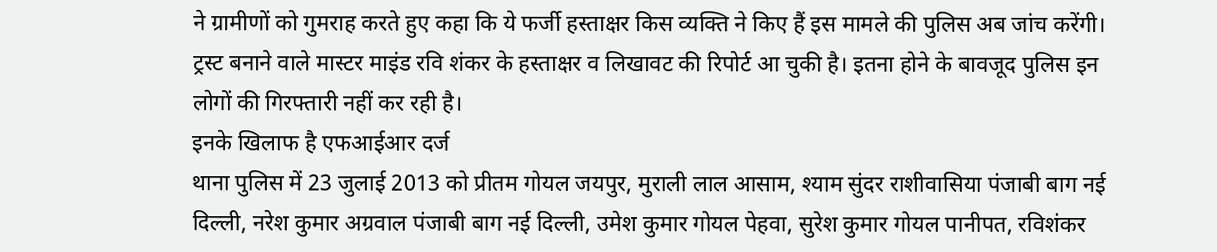ने ग्रामीणों को गुमराह करते हुए कहा कि ये फर्जी हस्ताक्षर किस व्यक्ति ने किए हैं इस मामले की पुलिस अब जांच करेंगी। ट्रस्ट बनाने वाले मास्टर माइंड रवि शंकर के हस्ताक्षर व लिखावट की रिपोर्ट आ चुकी है। इतना होने के बावजूद पुलिस इन लोगों की गिरफ्तारी नहीं कर रही है।
इनके खिलाफ है एफआईआर दर्ज
थाना पुलिस में 23 जुलाई 2013 को प्रीतम गोयल जयपुर, मुराली लाल आसाम, श्याम सुंदर राशीवासिया पंजाबी बाग नई दिल्ली, नरेश कुमार अग्रवाल पंजाबी बाग नई दिल्ली, उमेश कुमार गोयल पेहवा, सुरेश कुमार गोयल पानीपत, रविशंकर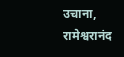उचाना, रामेश्वरानंद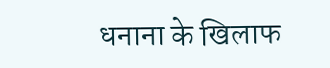धनाना के खिलाफ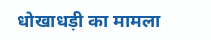धोखाधड़ी का मामला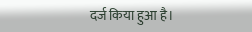दर्ज किया हुआ है।